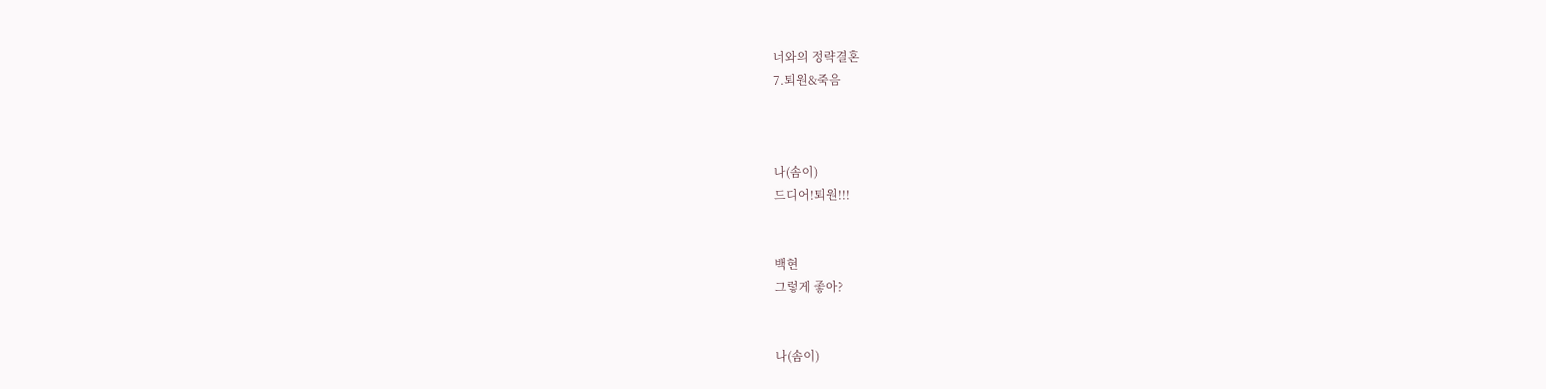너와의 정략결혼
7.퇴원&죽음



나(솜이)
드디어!퇴원!!!


백현
그렇게 좋아?


나(솜이)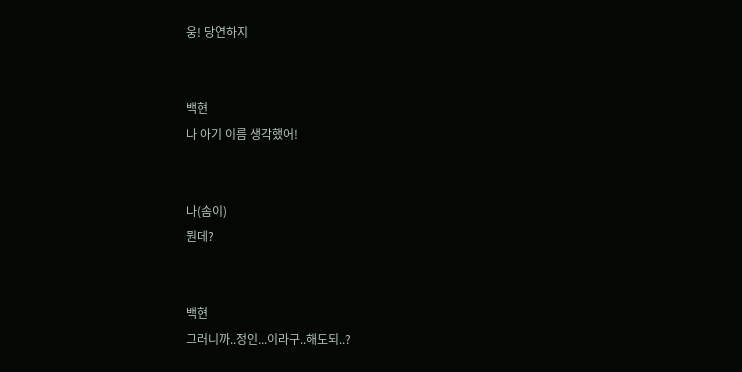웅! 당연하지


백현
나 아기 이름 생각했어!


나(솜이)
뭔데?


백현
그러니까..정인...이라구..해도되..?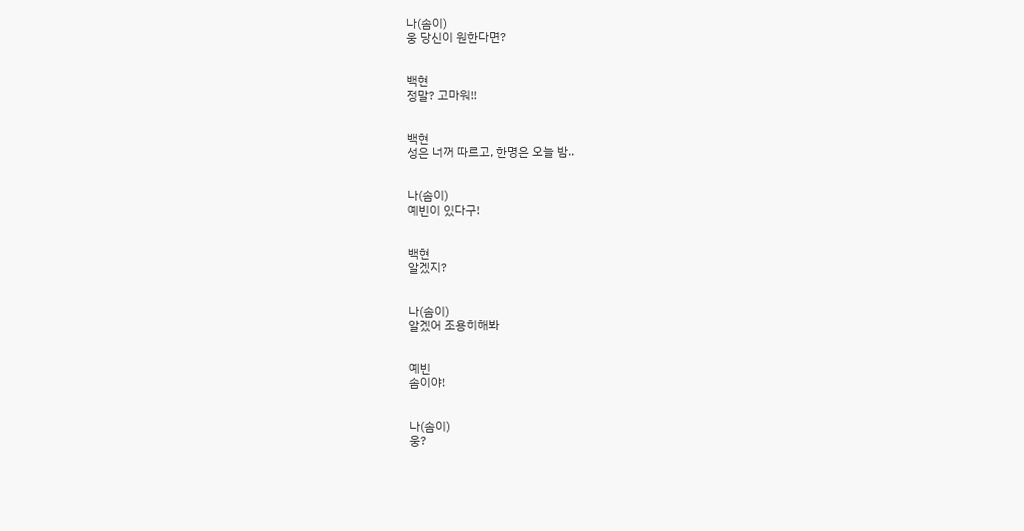나(솜이)
웅 당신이 원한다면?


백현
정말? 고마워!!


백현
성은 너꺼 따르고, 한명은 오늘 밤..


나(솜이)
예빈이 있다구!


백현
알겠지?


나(솜이)
알겠어 조용히해봐


예빈
솜이야!


나(솜이)
웅?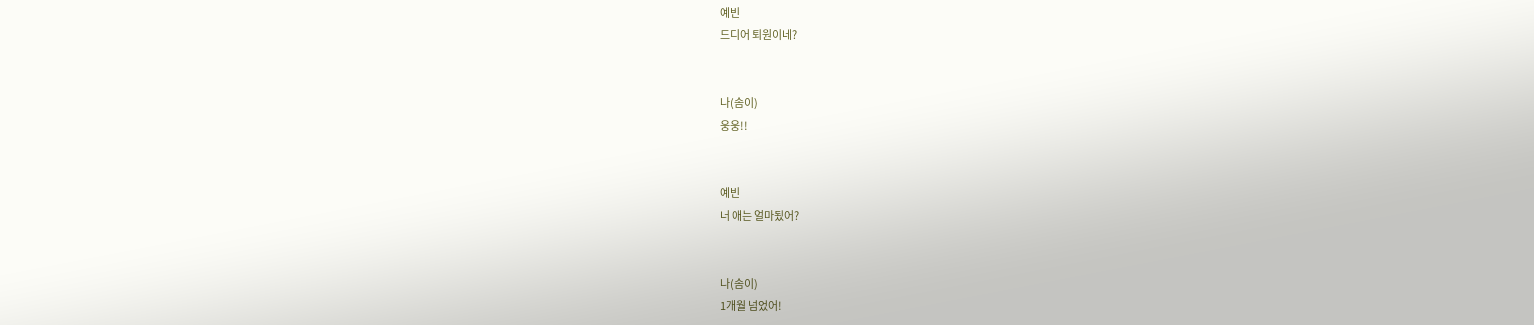예빈
드디어 퇴원이네?


나(솜이)
웅웅!!


예빈
너 애는 얼마됬어?


나(솜이)
1개월 넘었어!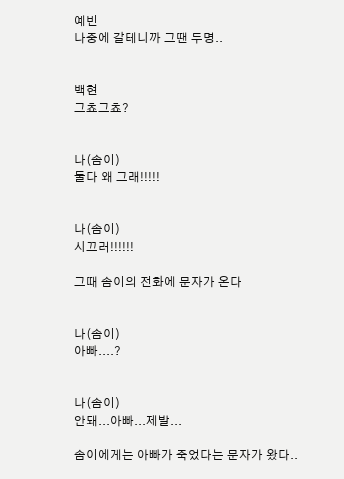예빈
나중에 갈테니까 그땐 두명..


백현
그쵸그쵸?


나(솜이)
둘다 왜 그래!!!!!


나(솜이)
시끄러!!!!!!

그때 솜이의 전화에 문자가 온다


나(솜이)
아빠....?


나(솜이)
안돼...아빠...제발...

솜이에게는 아빠가 죽었다는 문자가 왔다..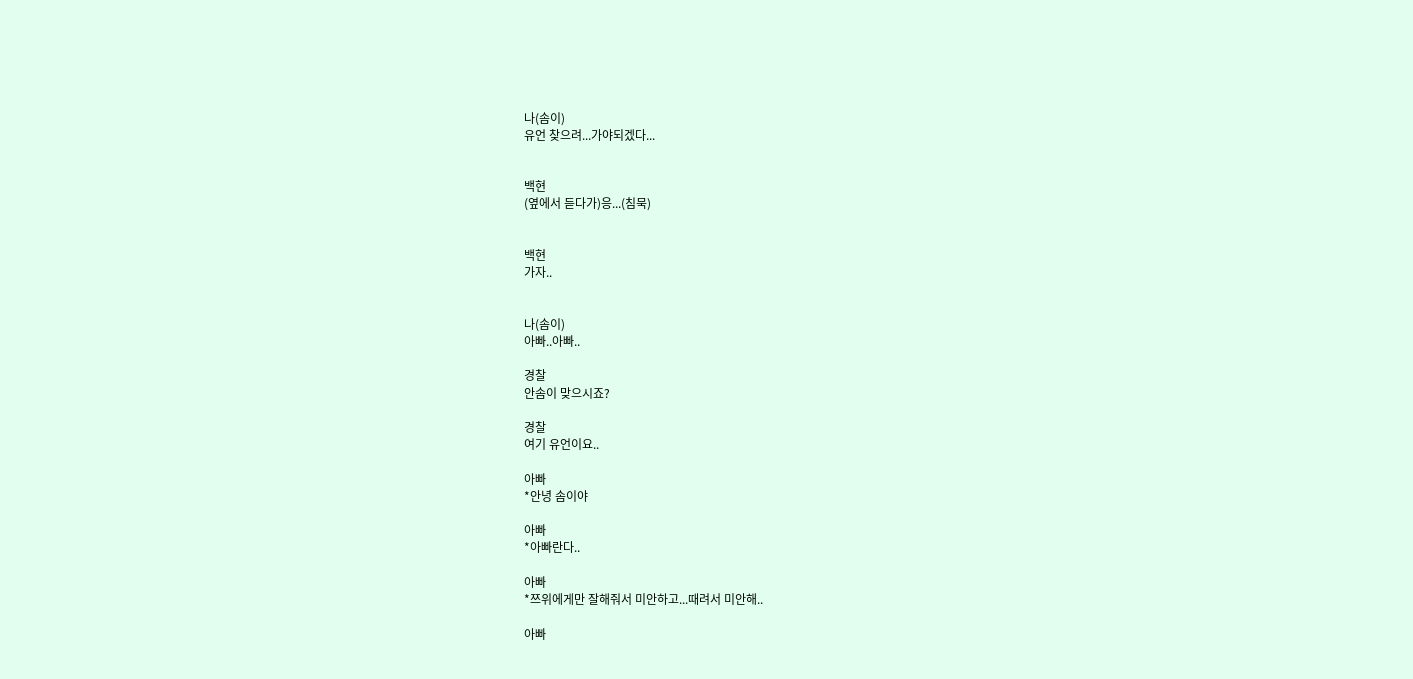나(솜이)
유언 찾으려...가야되겠다...


백현
(옆에서 듣다가)응...(침묵)


백현
가자..


나(솜이)
아빠..아빠..

경찰
안솜이 맞으시죠?

경찰
여기 유언이요..

아빠
*안녕 솜이야

아빠
*아빠란다..

아빠
*쯔위에게만 잘해줘서 미안하고...때려서 미안해..

아빠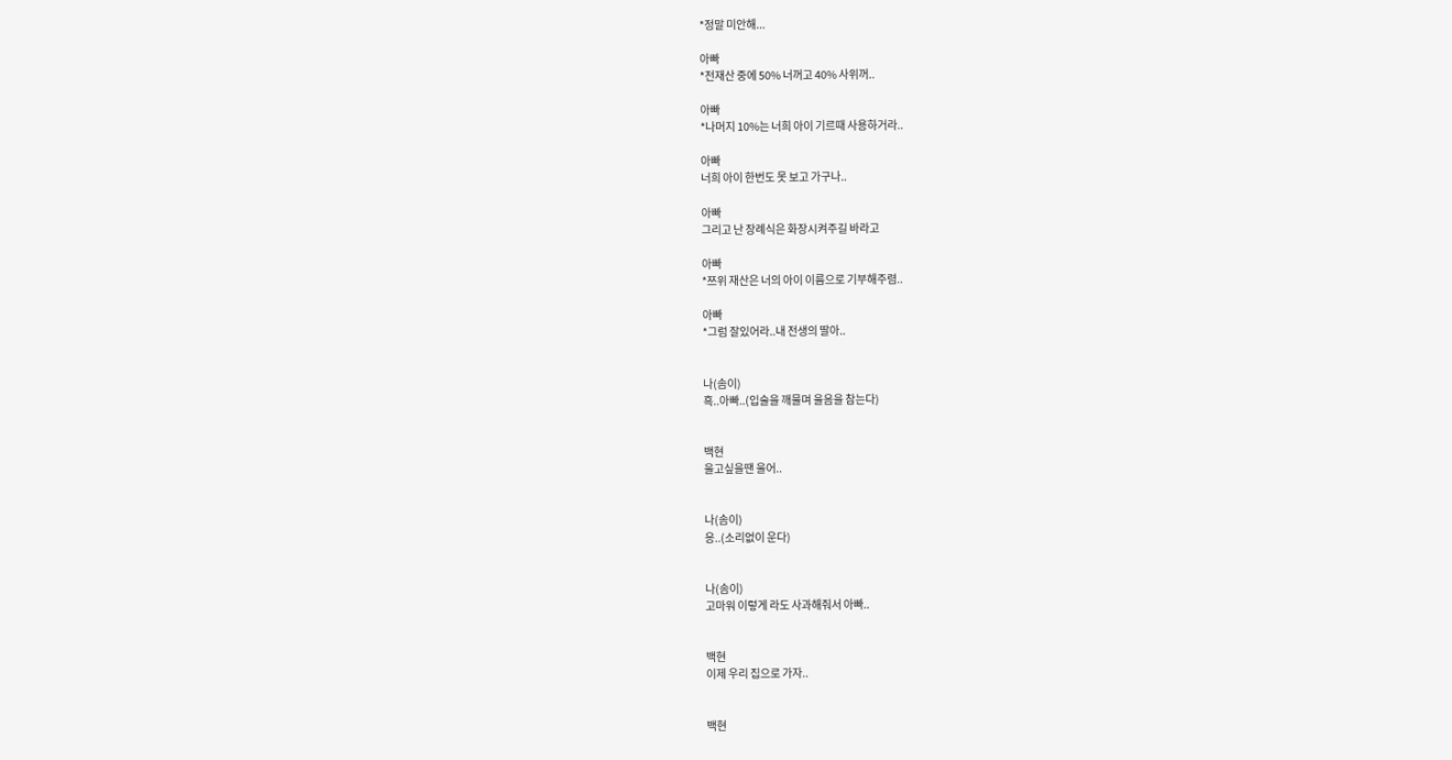*정말 미안해...

아빠
*전재산 중에 50% 너꺼고 40% 사위꺼..

아빠
*나머지 10%는 너희 아이 기르때 사용하거라..

아빠
너희 아이 한번도 못 보고 가구나..

아빠
그리고 난 장례식은 화장시켜주길 바라고

아빠
*쯔위 재산은 너의 아이 이름으로 기부해주렴..

아빠
*그럼 잘있어라..내 전생의 딸아..


나(솜이)
흑..아빠..(입술을 깨물며 울음을 참는다)


백현
울고싶을땐 울어..


나(솜이)
응..(소리없이 운다)


나(솜이)
고마워 이렇게 라도 사과해줘서 아빠..


백현
이제 우리 집으로 가자..


백현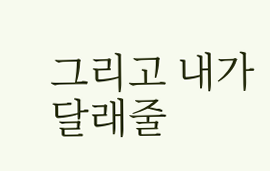그리고 내가 달래줄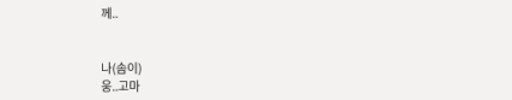께..


나(솜이)
웅..고마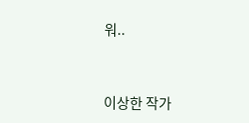워..


이상한 작가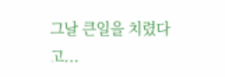그날 큰일을 치렸다고...